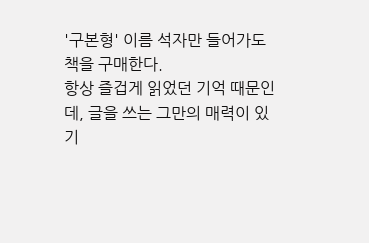'구본형' 이름 석자만 들어가도 책을 구매한다.
항상 즐겁게 읽었던 기억 때문인데, 글을 쓰는 그만의 매력이 있기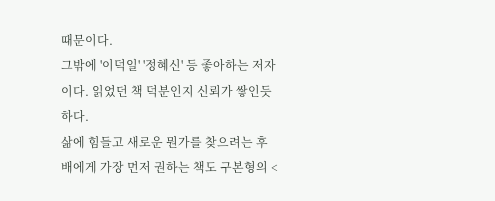때문이다.
그밖에 '이덕일' '정혜신' 등 좋아하는 저자이다. 읽었던 책 덕분인지 신뢰가 쌓인듯하다.
삶에 힘들고 새로운 뭔가를 찾으려는 후배에게 가장 먼저 권하는 책도 구본형의 <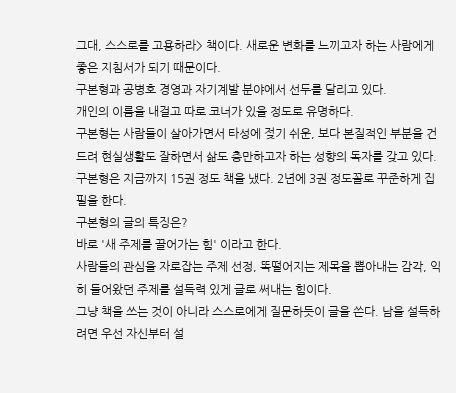그대, 스스로를 고용하라> 책이다. 새로운 변화를 느끼고자 하는 사람에게 좋은 지침서가 되기 때문이다.
구본형과 공병호 경영과 자기계발 분야에서 선두를 달리고 있다.
개인의 이름을 내걸고 따로 코너가 있을 정도로 유명하다.
구본형는 사람들이 살아가면서 타성에 젖기 쉬운, 보다 본질적인 부분을 건드려 현실생활도 잘하면서 삶도 충만하고자 하는 성향의 독자를 갖고 있다.
구본형은 지금까지 15권 정도 책을 냈다. 2년에 3권 정도꼴로 꾸준하게 집필을 한다.
구본형의 글의 특징은?
바로 '새 주제를 끌어가는 힘' 이라고 한다.
사람들의 관심을 자로잡는 주제 선정, 똑떨어지는 제목을 뽑아내는 감각, 익히 들어왔던 주제를 설득력 있게 글로 써내는 힘이다.
그냥 책을 쓰는 것이 아니라 스스로에게 질문하듯이 글을 쓴다. 남을 설득하려면 우선 자신부터 설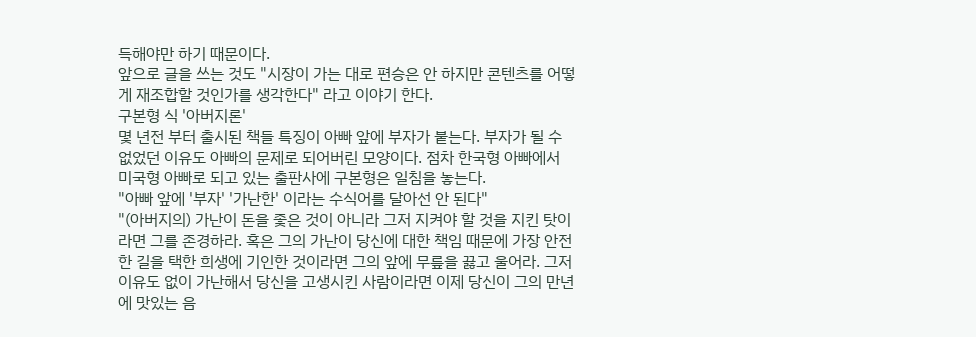득해야만 하기 때문이다.
앞으로 글을 쓰는 것도 "시장이 가는 대로 편승은 안 하지만 콘텐츠를 어떻게 재조합할 것인가를 생각한다" 라고 이야기 한다.
구본형 식 '아버지론'
몇 년전 부터 출시된 책들 특징이 아빠 앞에 부자가 붙는다. 부자가 될 수 없었던 이유도 아빠의 문제로 되어버린 모양이다. 점차 한국형 아빠에서 미국형 아빠로 되고 있는 출판사에 구본형은 일침을 놓는다.
"아빠 앞에 '부자' '가난한' 이라는 수식어를 달아선 안 된다"
"(아버지의) 가난이 돈을 좇은 것이 아니라 그저 지켜야 할 것을 지킨 탓이라면 그를 존경하라. 혹은 그의 가난이 당신에 대한 책임 때문에 가장 안전한 길을 택한 희생에 기인한 것이라면 그의 앞에 무릎을 끓고 울어라. 그저 이유도 없이 가난해서 당신을 고생시킨 사람이라면 이제 당신이 그의 만년에 맛있는 음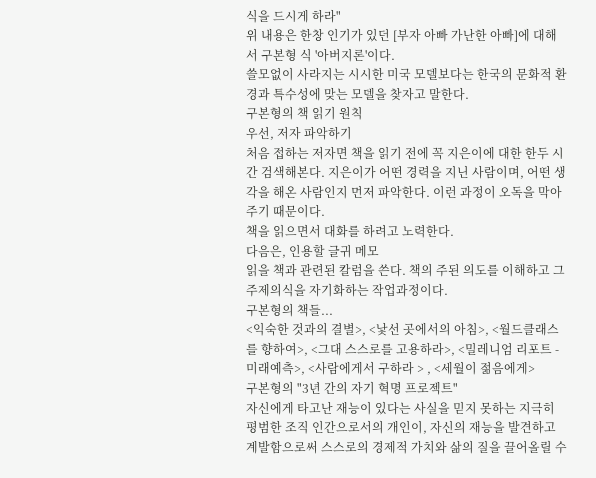식을 드시게 하라"
위 내용은 한창 인기가 있던 [부자 아빠 가난한 아빠]에 대해서 구본형 식 '아버지론'이다.
쓸모없이 사라지는 시시한 미국 모델보다는 한국의 문화적 환경과 특수성에 맞는 모델을 찾자고 말한다.
구본형의 책 읽기 원칙
우선, 저자 파악하기
처음 접하는 저자면 책을 읽기 전에 꼭 지은이에 대한 한두 시간 검색해본다. 지은이가 어떤 경력을 지닌 사람이며, 어떤 생각을 해온 사람인지 먼저 파악한다. 이런 과정이 오독을 막아주기 때문이다.
책을 읽으면서 대화를 하려고 노력한다.
다음은, 인용할 글귀 메모
읽을 책과 관련된 칼럼을 쓴다. 책의 주된 의도를 이해하고 그 주제의식을 자기화하는 작업과정이다.
구본형의 책들...
<익숙한 것과의 결별>, <낯선 곳에서의 아침>, <월드클래스를 향하여>, <그대 스스로를 고용하라>, <밀레니엄 리포트 - 미래예측>, <사람에게서 구하라 > , <세월이 젊음에게>
구본형의 "3년 간의 자기 혁명 프로젝트"
자신에게 타고난 재능이 있다는 사실을 믿지 못하는 지극히 평범한 조직 인간으로서의 개인이, 자신의 재능을 발견하고 계발함으로써 스스로의 경제적 가치와 삶의 질을 끌어올릴 수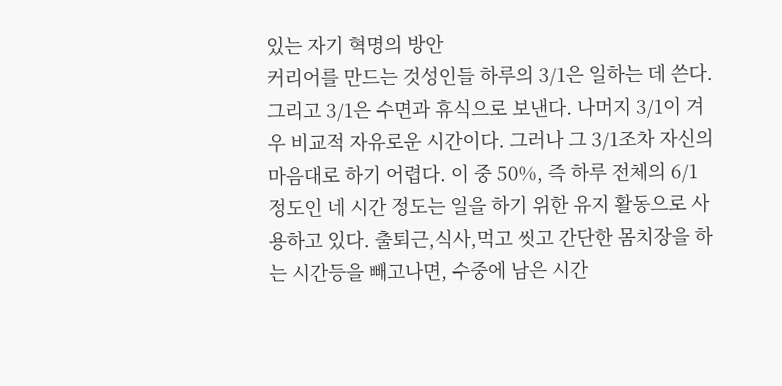있는 자기 혁명의 방안
커리어를 만드는 것성인들 하루의 3/1은 일하는 데 쓴다. 그리고 3/1은 수면과 휴식으로 보낸다. 나머지 3/1이 겨우 비교적 자유로운 시간이다. 그러나 그 3/1조차 자신의 마음대로 하기 어렵다. 이 중 50%, 즉 하루 전체의 6/1 정도인 네 시간 정도는 일을 하기 위한 유지 활동으로 사용하고 있다. 출퇴근,식사,먹고 씻고 간단한 몸치장을 하는 시간등을 빼고나면, 수중에 남은 시간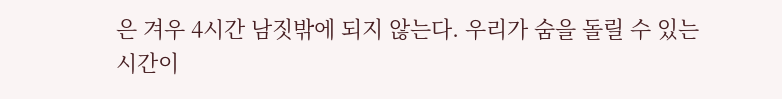은 겨우 4시간 남짓밖에 되지 않는다. 우리가 숨을 돌릴 수 있는 시간이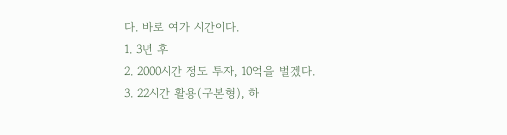다. 바로 여가 시간이다.
1. 3년 후
2. 2000시간 정도 투자, 10억을 벌겠다.
3. 22시간 활용(구본형), 하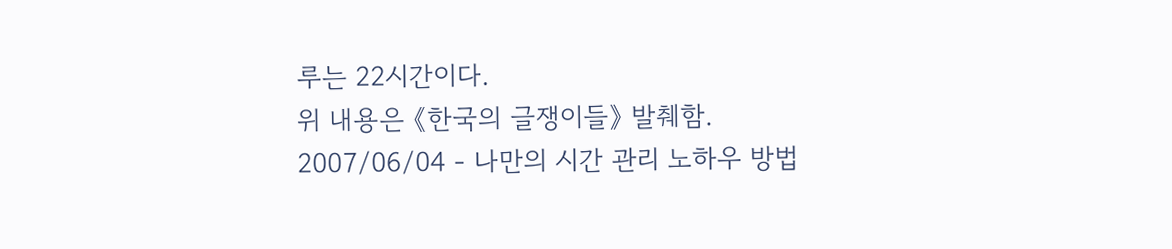루는 22시간이다.
위 내용은 《한국의 글쟁이들》 발췌함.
2007/06/04 - 나만의 시간 관리 노하우 방법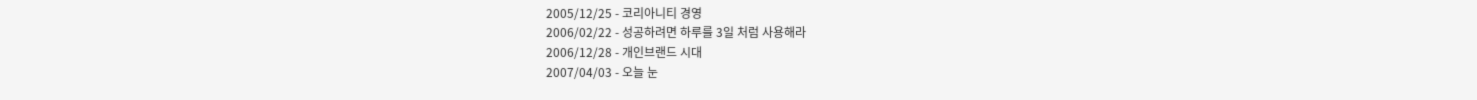2005/12/25 - 코리아니티 경영
2006/02/22 - 성공하려면 하루를 3일 처럼 사용해라
2006/12/28 - 개인브랜드 시대
2007/04/03 - 오늘 눈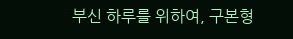부신 하루를 위하여, 구본형